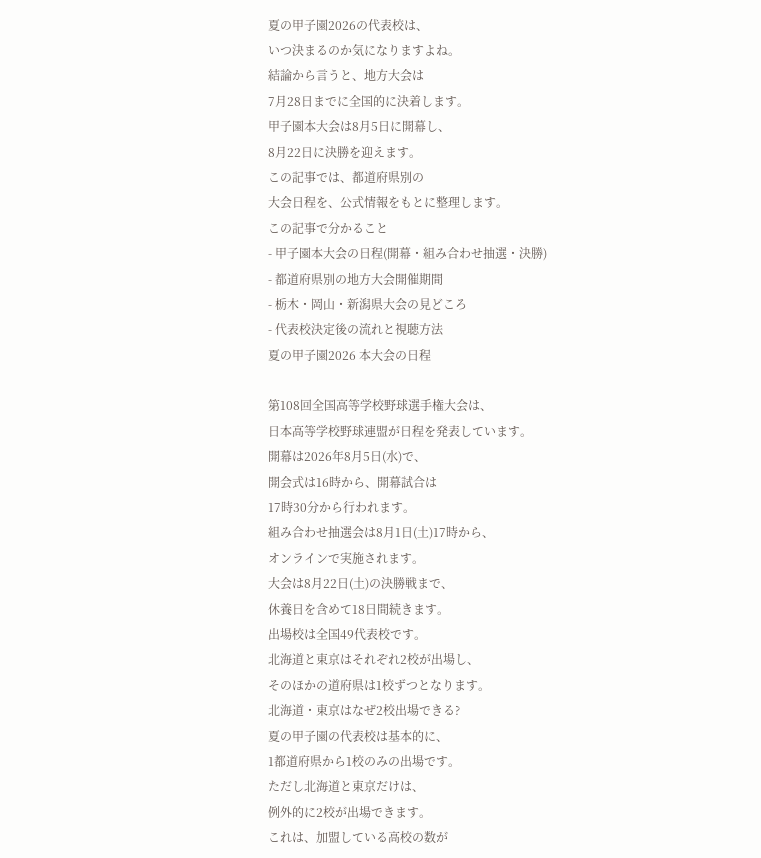夏の甲子園2026の代表校は、
いつ決まるのか気になりますよね。
結論から言うと、地方大会は
7月28日までに全国的に決着します。
甲子園本大会は8月5日に開幕し、
8月22日に決勝を迎えます。
この記事では、都道府県別の
大会日程を、公式情報をもとに整理します。
この記事で分かること
- 甲子園本大会の日程(開幕・組み合わせ抽選・決勝)
- 都道府県別の地方大会開催期間
- 栃木・岡山・新潟県大会の見どころ
- 代表校決定後の流れと視聴方法
夏の甲子園2026 本大会の日程

第108回全国高等学校野球選手権大会は、
日本高等学校野球連盟が日程を発表しています。
開幕は2026年8月5日(水)で、
開会式は16時から、開幕試合は
17時30分から行われます。
組み合わせ抽選会は8月1日(土)17時から、
オンラインで実施されます。
大会は8月22日(土)の決勝戦まで、
休養日を含めて18日間続きます。
出場校は全国49代表校です。
北海道と東京はそれぞれ2校が出場し、
そのほかの道府県は1校ずつとなります。
北海道・東京はなぜ2校出場できる?
夏の甲子園の代表校は基本的に、
1都道府県から1校のみの出場です。
ただし北海道と東京だけは、
例外的に2校が出場できます。
これは、加盟している高校の数が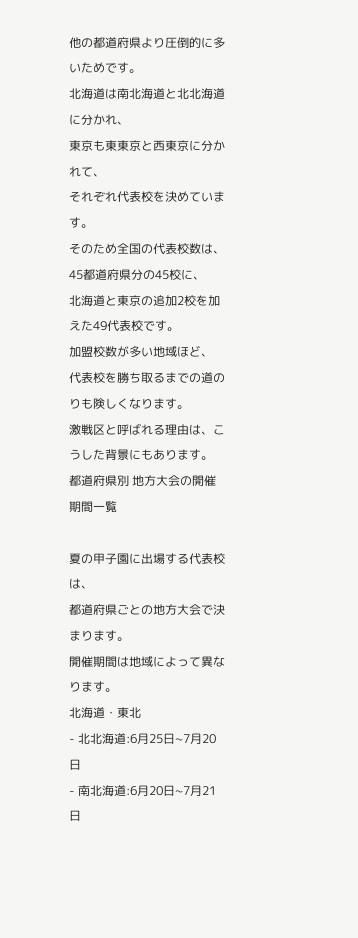他の都道府県より圧倒的に多いためです。
北海道は南北海道と北北海道に分かれ、
東京も東東京と西東京に分かれて、
それぞれ代表校を決めています。
そのため全国の代表校数は、
45都道府県分の45校に、
北海道と東京の追加2校を加えた49代表校です。
加盟校数が多い地域ほど、
代表校を勝ち取るまでの道のりも険しくなります。
激戦区と呼ばれる理由は、こうした背景にもあります。
都道府県別 地方大会の開催期間一覧

夏の甲子園に出場する代表校は、
都道府県ごとの地方大会で決まります。
開催期間は地域によって異なります。
北海道・東北
- 北北海道:6月25日~7月20日
- 南北海道:6月20日~7月21日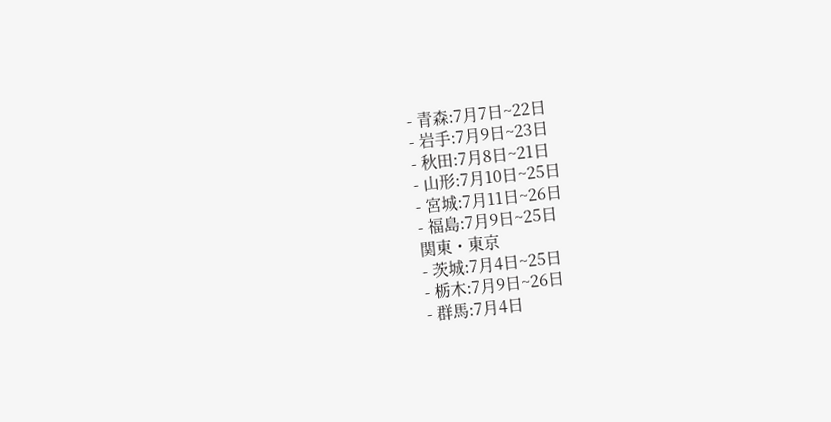- 青森:7月7日~22日
- 岩手:7月9日~23日
- 秋田:7月8日~21日
- 山形:7月10日~25日
- 宮城:7月11日~26日
- 福島:7月9日~25日
関東・東京
- 茨城:7月4日~25日
- 栃木:7月9日~26日
- 群馬:7月4日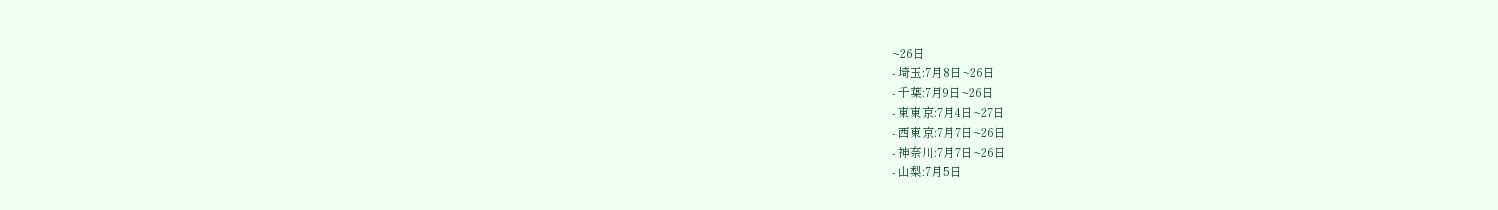~26日
- 埼玉:7月8日~26日
- 千葉:7月9日~26日
- 東東京:7月4日~27日
- 西東京:7月7日~26日
- 神奈川:7月7日~26日
- 山梨:7月5日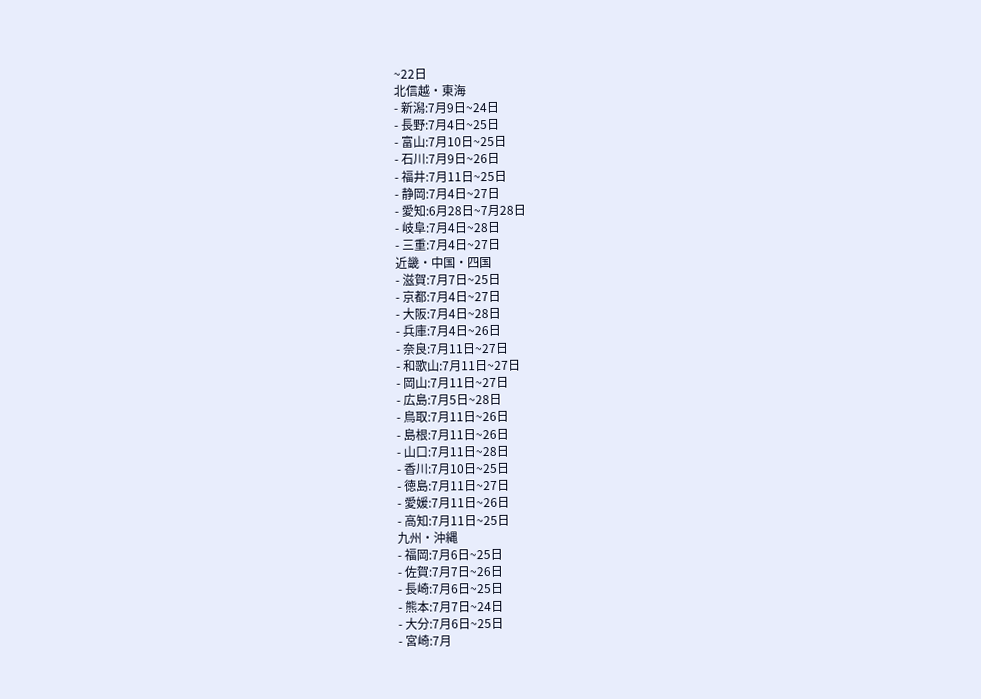~22日
北信越・東海
- 新潟:7月9日~24日
- 長野:7月4日~25日
- 富山:7月10日~25日
- 石川:7月9日~26日
- 福井:7月11日~25日
- 静岡:7月4日~27日
- 愛知:6月28日~7月28日
- 岐阜:7月4日~28日
- 三重:7月4日~27日
近畿・中国・四国
- 滋賀:7月7日~25日
- 京都:7月4日~27日
- 大阪:7月4日~28日
- 兵庫:7月4日~26日
- 奈良:7月11日~27日
- 和歌山:7月11日~27日
- 岡山:7月11日~27日
- 広島:7月5日~28日
- 鳥取:7月11日~26日
- 島根:7月11日~26日
- 山口:7月11日~28日
- 香川:7月10日~25日
- 徳島:7月11日~27日
- 愛媛:7月11日~26日
- 高知:7月11日~25日
九州・沖縄
- 福岡:7月6日~25日
- 佐賀:7月7日~26日
- 長崎:7月6日~25日
- 熊本:7月7日~24日
- 大分:7月6日~25日
- 宮崎:7月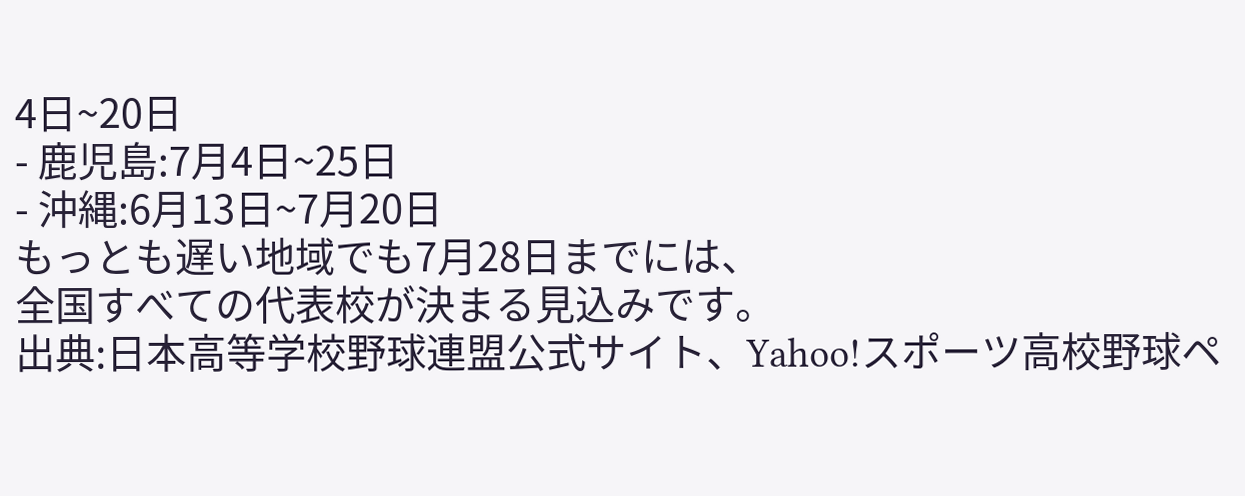4日~20日
- 鹿児島:7月4日~25日
- 沖縄:6月13日~7月20日
もっとも遅い地域でも7月28日までには、
全国すべての代表校が決まる見込みです。
出典:日本高等学校野球連盟公式サイト、Yahoo!スポーツ高校野球ペ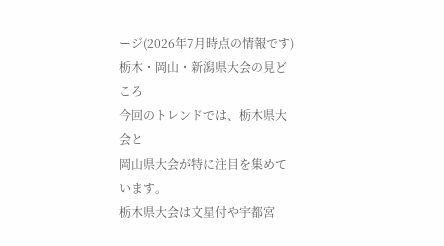ージ(2026年7月時点の情報です)
栃木・岡山・新潟県大会の見どころ
今回のトレンドでは、栃木県大会と
岡山県大会が特に注目を集めています。
栃木県大会は文星付や宇都宮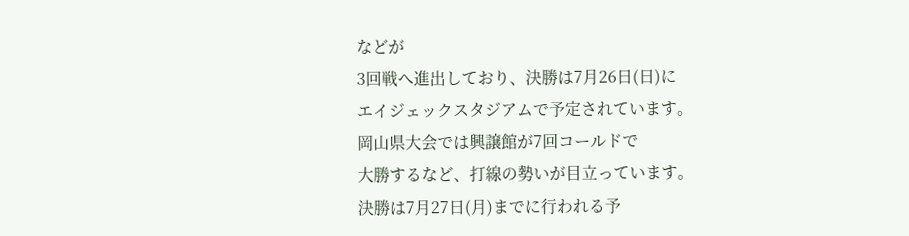などが
3回戦へ進出しており、決勝は7月26日(日)に
エイジェックスタジアムで予定されています。
岡山県大会では興譲館が7回コールドで
大勝するなど、打線の勢いが目立っています。
決勝は7月27日(月)までに行われる予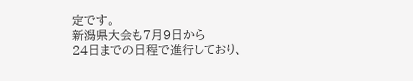定です。
新潟県大会も7月9日から
24日までの日程で進行しており、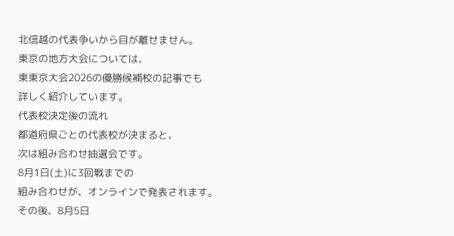北信越の代表争いから目が離せません。
東京の地方大会については、
東東京大会2026の優勝候補校の記事でも
詳しく紹介しています。
代表校決定後の流れ
都道府県ごとの代表校が決まると、
次は組み合わせ抽選会です。
8月1日(土)に3回戦までの
組み合わせが、オンラインで発表されます。
その後、8月5日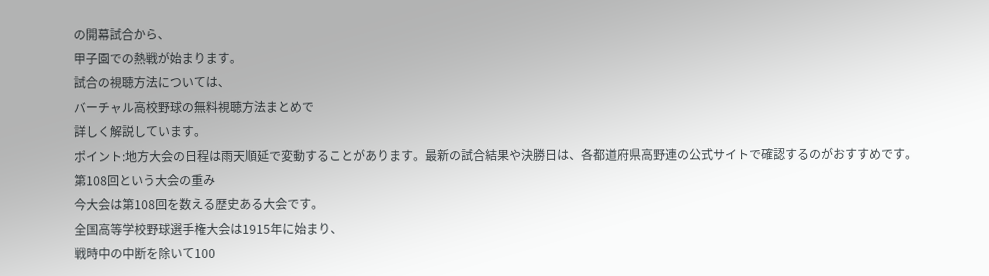の開幕試合から、
甲子園での熱戦が始まります。
試合の視聴方法については、
バーチャル高校野球の無料視聴方法まとめで
詳しく解説しています。
ポイント:地方大会の日程は雨天順延で変動することがあります。最新の試合結果や決勝日は、各都道府県高野連の公式サイトで確認するのがおすすめです。
第108回という大会の重み
今大会は第108回を数える歴史ある大会です。
全国高等学校野球選手権大会は1915年に始まり、
戦時中の中断を除いて100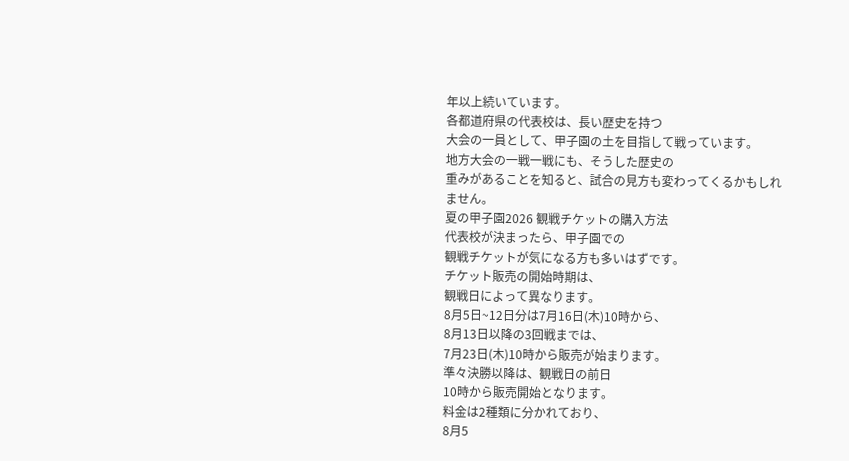年以上続いています。
各都道府県の代表校は、長い歴史を持つ
大会の一員として、甲子園の土を目指して戦っています。
地方大会の一戦一戦にも、そうした歴史の
重みがあることを知ると、試合の見方も変わってくるかもしれません。
夏の甲子園2026 観戦チケットの購入方法
代表校が決まったら、甲子園での
観戦チケットが気になる方も多いはずです。
チケット販売の開始時期は、
観戦日によって異なります。
8月5日~12日分は7月16日(木)10時から、
8月13日以降の3回戦までは、
7月23日(木)10時から販売が始まります。
準々決勝以降は、観戦日の前日
10時から販売開始となります。
料金は2種類に分かれており、
8月5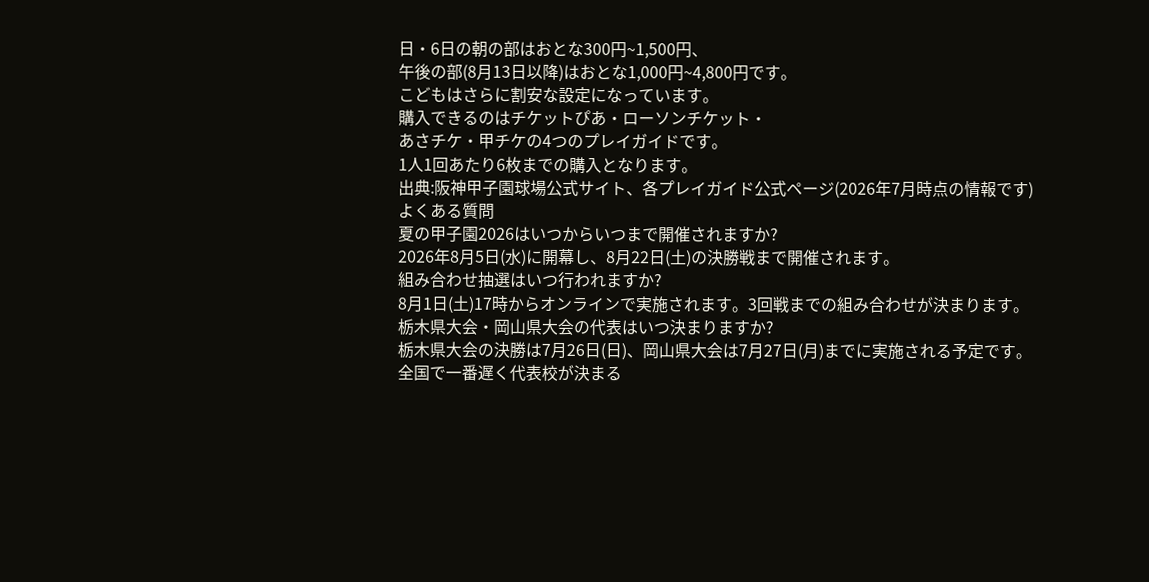日・6日の朝の部はおとな300円~1,500円、
午後の部(8月13日以降)はおとな1,000円~4,800円です。
こどもはさらに割安な設定になっています。
購入できるのはチケットぴあ・ローソンチケット・
あさチケ・甲チケの4つのプレイガイドです。
1人1回あたり6枚までの購入となります。
出典:阪神甲子園球場公式サイト、各プレイガイド公式ページ(2026年7月時点の情報です)
よくある質問
夏の甲子園2026はいつからいつまで開催されますか?
2026年8月5日(水)に開幕し、8月22日(土)の決勝戦まで開催されます。
組み合わせ抽選はいつ行われますか?
8月1日(土)17時からオンラインで実施されます。3回戦までの組み合わせが決まります。
栃木県大会・岡山県大会の代表はいつ決まりますか?
栃木県大会の決勝は7月26日(日)、岡山県大会は7月27日(月)までに実施される予定です。
全国で一番遅く代表校が決まる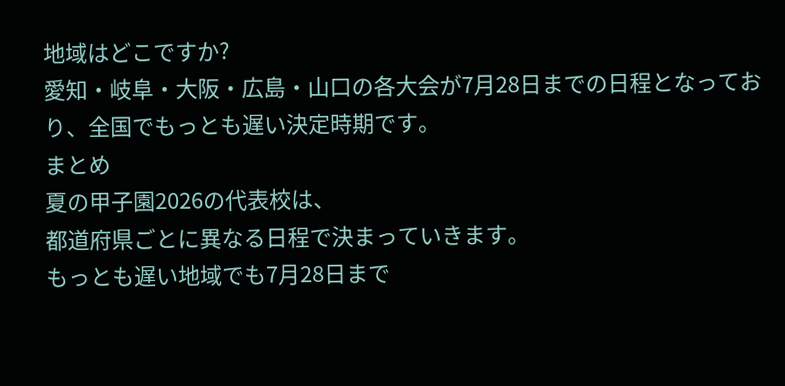地域はどこですか?
愛知・岐阜・大阪・広島・山口の各大会が7月28日までの日程となっており、全国でもっとも遅い決定時期です。
まとめ
夏の甲子園2026の代表校は、
都道府県ごとに異なる日程で決まっていきます。
もっとも遅い地域でも7月28日まで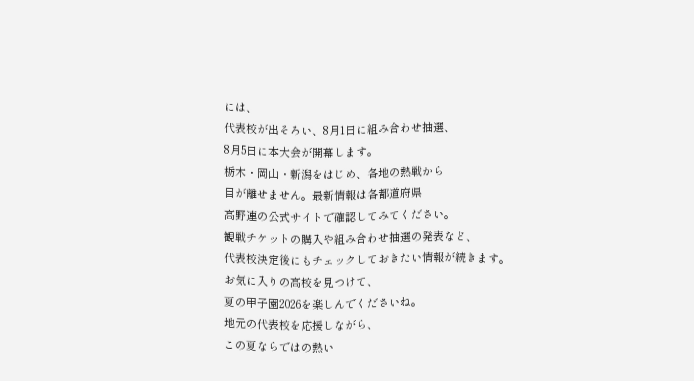には、
代表校が出そろい、8月1日に組み合わせ抽選、
8月5日に本大会が開幕します。
栃木・岡山・新潟をはじめ、各地の熱戦から
目が離せません。最新情報は各都道府県
高野連の公式サイトで確認してみてください。
観戦チケットの購入や組み合わせ抽選の発表など、
代表校決定後にもチェックしておきたい情報が続きます。
お気に入りの高校を見つけて、
夏の甲子園2026を楽しんでくださいね。
地元の代表校を応援しながら、
この夏ならではの熱い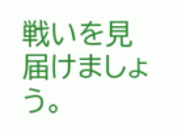戦いを見届けましょう。